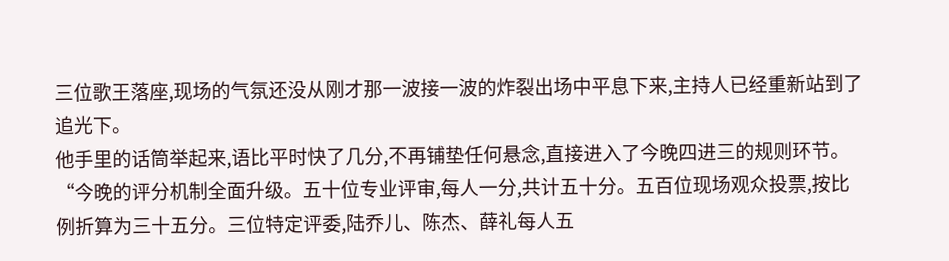三位歌王落座,现场的气氛还没从刚才那一波接一波的炸裂出场中平息下来,主持人已经重新站到了追光下。
他手里的话筒举起来,语比平时快了几分,不再铺垫任何悬念,直接进入了今晚四进三的规则环节。
“今晚的评分机制全面升级。五十位专业评审,每人一分,共计五十分。五百位现场观众投票,按比例折算为三十五分。三位特定评委,陆乔儿、陈杰、薛礼每人五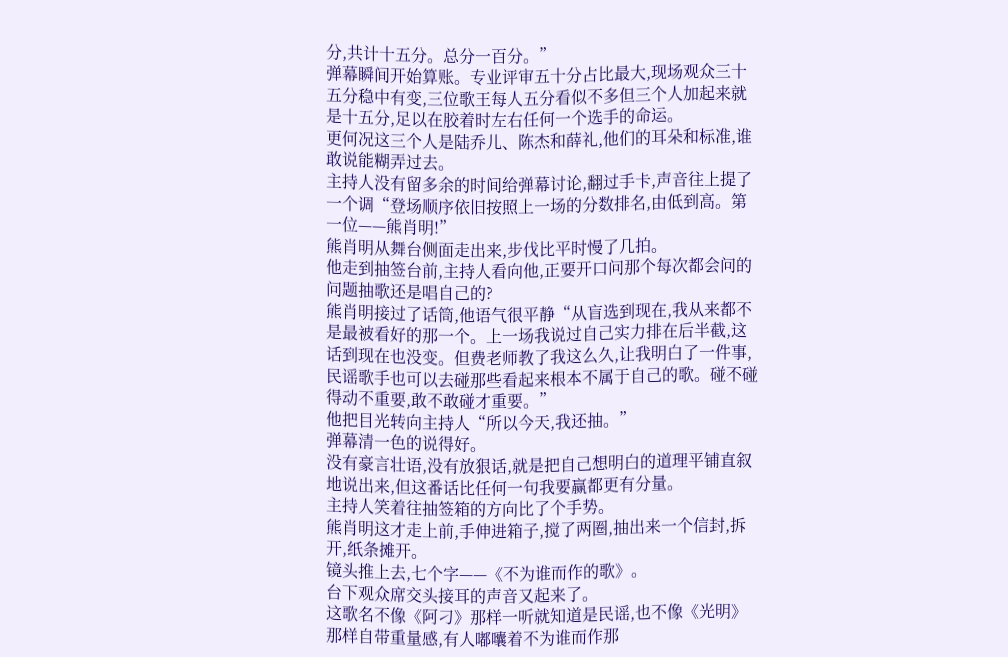分,共计十五分。总分一百分。”
弹幕瞬间开始算账。专业评审五十分占比最大,现场观众三十五分稳中有变,三位歌王每人五分看似不多但三个人加起来就是十五分,足以在胶着时左右任何一个选手的命运。
更何况这三个人是陆乔儿、陈杰和薛礼,他们的耳朵和标准,谁敢说能糊弄过去。
主持人没有留多余的时间给弹幕讨论,翻过手卡,声音往上提了一个调“登场顺序依旧按照上一场的分数排名,由低到高。第一位——熊肖明!”
熊肖明从舞台侧面走出来,步伐比平时慢了几拍。
他走到抽签台前,主持人看向他,正要开口问那个每次都会问的问题抽歌还是唱自己的?
熊肖明接过了话筒,他语气很平静“从盲选到现在,我从来都不是最被看好的那一个。上一场我说过自己实力排在后半截,这话到现在也没变。但费老师教了我这么久,让我明白了一件事,民谣歌手也可以去碰那些看起来根本不属于自己的歌。碰不碰得动不重要,敢不敢碰才重要。”
他把目光转向主持人“所以今天,我还抽。”
弹幕清一色的说得好。
没有豪言壮语,没有放狠话,就是把自己想明白的道理平铺直叙地说出来,但这番话比任何一句我要赢都更有分量。
主持人笑着往抽签箱的方向比了个手势。
熊肖明这才走上前,手伸进箱子,搅了两圈,抽出来一个信封,拆开,纸条摊开。
镜头推上去,七个字——《不为谁而作的歌》。
台下观众席交头接耳的声音又起来了。
这歌名不像《阿刁》那样一听就知道是民谣,也不像《光明》那样自带重量感,有人嘟囔着不为谁而作那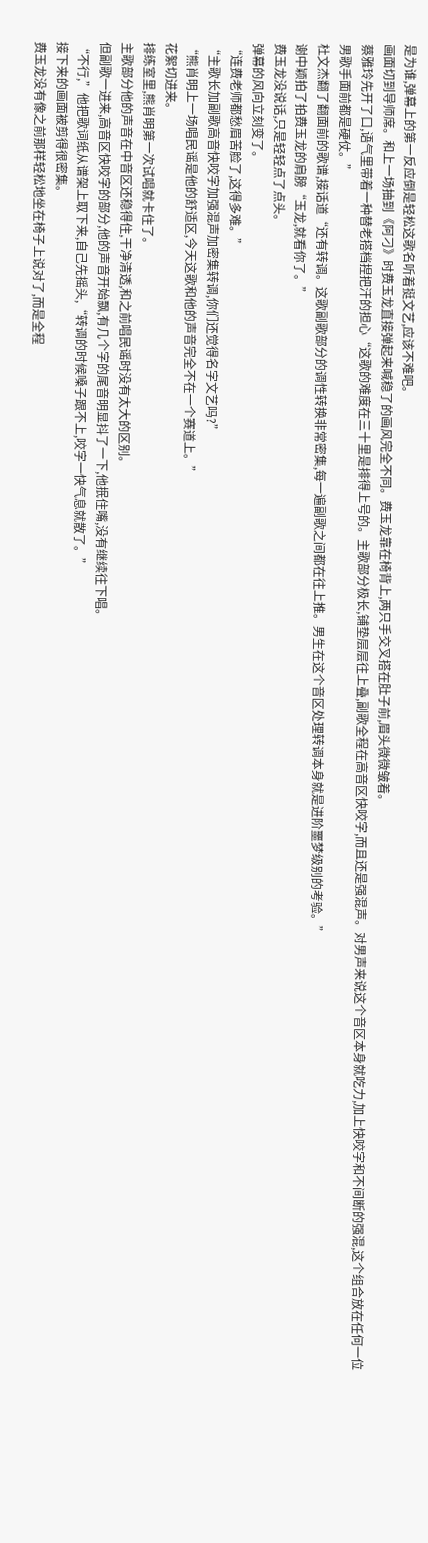是为谁,弹幕上的第一反应倒是轻松这歌名听着挺文艺,应该不难吧。
画面切到导师席。和上一场抽到《阿刁》时费玉龙直接弹起来喊稳了的画风完全不同。费玉龙靠在椅背上,两只手交叉搭在肚子前,眉头微微皱着。
蔡雅玲先开了口,语气里带着一种替老搭档捏把汗的担心“这歌的难度在三十里是排得上号的。主歌部分极长,铺垫层层往上叠,副歌全程在高音区快咬字,而且还是强混声。对男声来说这个音区本身就吃力,加上快咬字和不间断的强混,这个组合放在任何一位男歌手面前都是硬仗。”
杜文杰翻了翻面前的歌谱,接话道“还有转调。这歌副歌部分的调性转换非常密集,每一遍副歌之间都在往上推。男生在这个音区处理转调本身就是进阶噩梦级别的考验。”
谢中颖拍了拍费玉龙的肩膀“玉龙,就看你了。”
费玉龙没说话,只是轻轻点了点头。
弹幕的风向立刻变了。
“连费老师都愁眉苦脸了,这得多难。”
“主歌长加副歌高音快咬字加强混声加密集转调,你们还觉得名字文艺吗?”
“熊肖明上一场唱民谣是他的舒适区,今天这歌和他的声音完全不在一个赛道上。”
花絮切进来。
排练室里,熊肖明第一次试唱就卡住了。
主歌部分他的声音在中音区还稳得住,干净清透,和之前唱民谣时没有太大的区别。
但副歌一进来,高音区快咬字的部分,他的声音开始飘,有几个字的尾音明显抖了一下,他抿住嘴,没有继续往下唱。
“不行,”他把歌词纸从谱架上取下来,自己先摇头,“转调的时候嗓子跟不上,咬字一快气息就散了。”
接下来的画面被剪得很密集。
费玉龙没有像之前那样轻松地坐在椅子上说对了,而是全程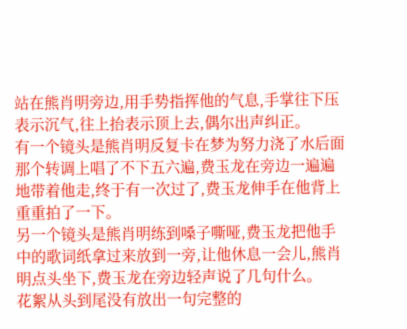站在熊肖明旁边,用手势指挥他的气息,手掌往下压表示沉气,往上抬表示顶上去,偶尔出声纠正。
有一个镜头是熊肖明反复卡在梦为努力浇了水后面那个转调上唱了不下五六遍,费玉龙在旁边一遍遍地带着他走,终于有一次过了,费玉龙伸手在他背上重重拍了一下。
另一个镜头是熊肖明练到嗓子嘶哑,费玉龙把他手中的歌词纸拿过来放到一旁,让他休息一会儿,熊肖明点头坐下,费玉龙在旁边轻声说了几句什么。
花絮从头到尾没有放出一句完整的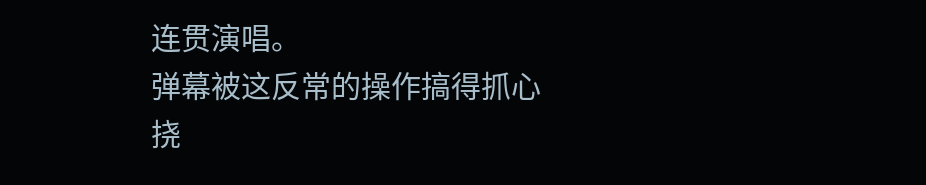连贯演唱。
弹幕被这反常的操作搞得抓心挠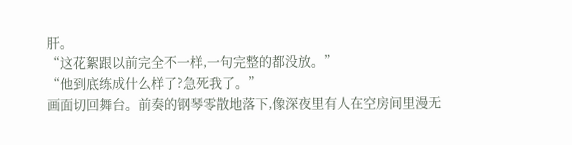肝。
“这花絮跟以前完全不一样,一句完整的都没放。”
“他到底练成什么样了?急死我了。”
画面切回舞台。前奏的钢琴零散地落下,像深夜里有人在空房间里漫无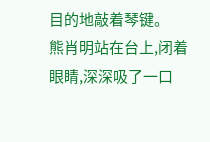目的地敲着琴键。
熊肖明站在台上,闭着眼睛,深深吸了一口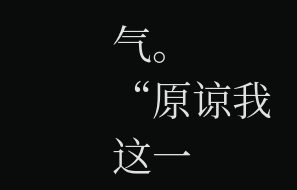气。
“原谅我这一